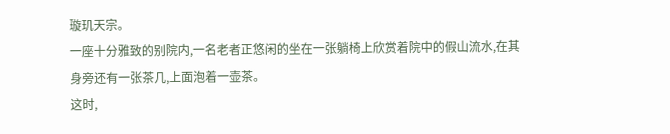璇玑天宗。
一座十分雅致的别院内,一名老者正悠闲的坐在一张躺椅上欣赏着院中的假山流水,在其身旁还有一张茶几,上面泡着一壶茶。
这时,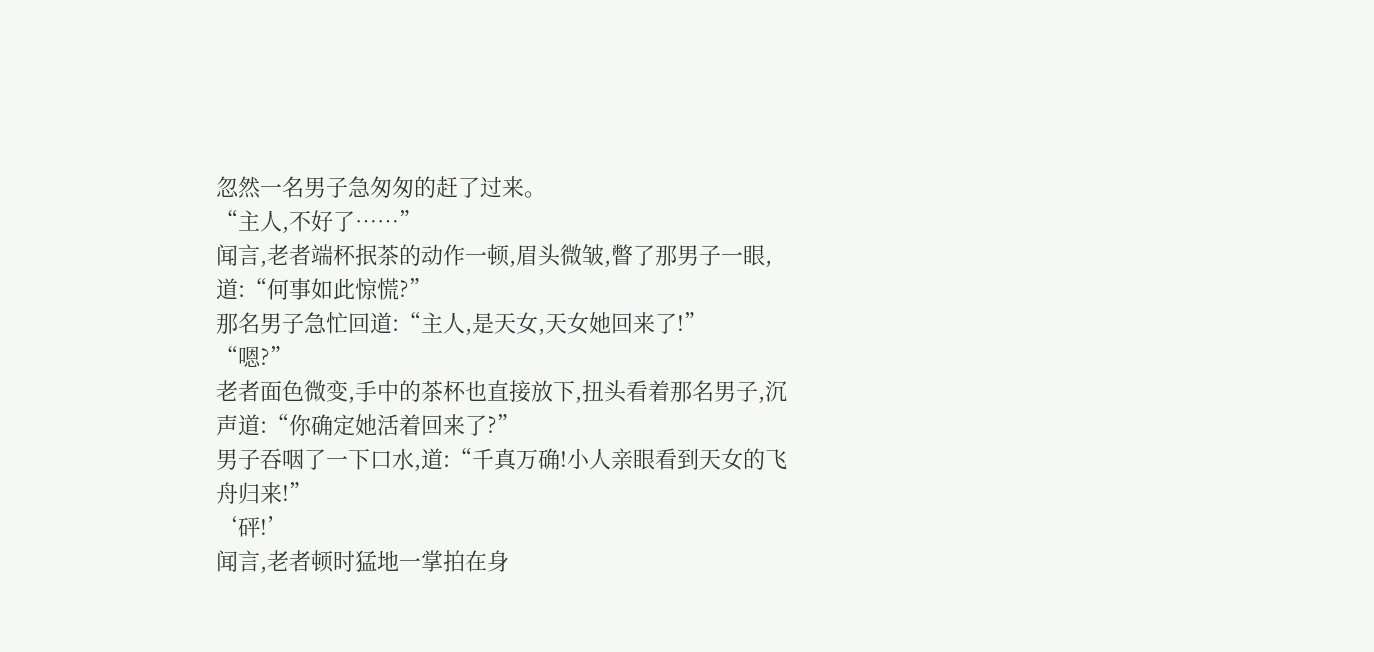忽然一名男子急匆匆的赶了过来。
“主人,不好了……”
闻言,老者端杯抿茶的动作一顿,眉头微皱,瞥了那男子一眼,道:“何事如此惊慌?”
那名男子急忙回道:“主人,是天女,天女她回来了!”
“嗯?”
老者面色微变,手中的茶杯也直接放下,扭头看着那名男子,沉声道:“你确定她活着回来了?”
男子吞咽了一下口水,道:“千真万确!小人亲眼看到天女的飞舟归来!”
‘砰!’
闻言,老者顿时猛地一掌拍在身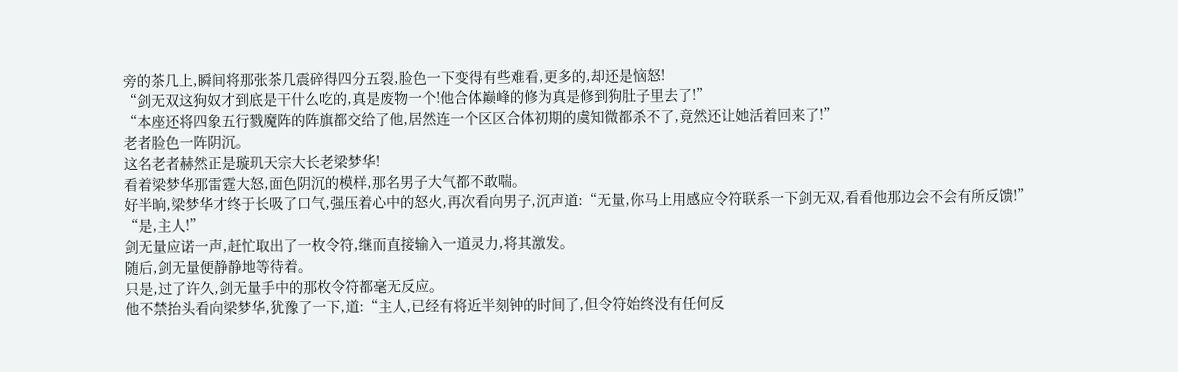旁的茶几上,瞬间将那张茶几震碎得四分五裂,脸色一下变得有些难看,更多的,却还是恼怒!
“剑无双这狗奴才到底是干什么吃的,真是废物一个!他合体巅峰的修为真是修到狗肚子里去了!”
“本座还将四象五行戮魔阵的阵旗都交给了他,居然连一个区区合体初期的虞知微都杀不了,竟然还让她活着回来了!”
老者脸色一阵阴沉。
这名老者赫然正是璇玑天宗大长老梁梦华!
看着梁梦华那雷霆大怒,面色阴沉的模样,那名男子大气都不敢喘。
好半晌,梁梦华才终于长吸了口气,强压着心中的怒火,再次看向男子,沉声道:“无量,你马上用感应令符联系一下剑无双,看看他那边会不会有所反馈!”
“是,主人!”
剑无量应诺一声,赶忙取出了一枚令符,继而直接输入一道灵力,将其激发。
随后,剑无量便静静地等待着。
只是,过了许久,剑无量手中的那枚令符都毫无反应。
他不禁抬头看向梁梦华,犹豫了一下,道:“主人,已经有将近半刻钟的时间了,但令符始终没有任何反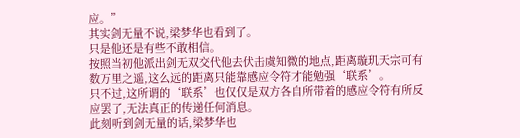应。”
其实剑无量不说,梁梦华也看到了。
只是他还是有些不敢相信。
按照当初他派出剑无双交代他去伏击虞知微的地点,距离璇玑天宗可有数万里之遥,这么远的距离只能靠感应令符才能勉强‘联系’。
只不过,这所谓的‘联系’也仅仅是双方各自所带着的感应令符有所反应罢了,无法真正的传递任何消息。
此刻听到剑无量的话,梁梦华也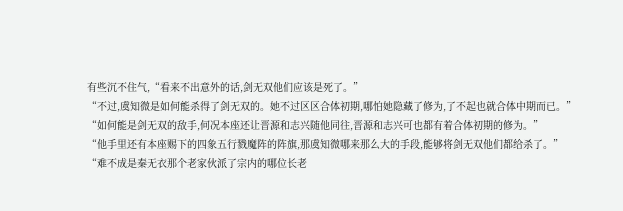有些沉不住气,“看来不出意外的话,剑无双他们应该是死了。”
“不过,虞知微是如何能杀得了剑无双的。她不过区区合体初期,哪怕她隐藏了修为,了不起也就合体中期而已。”
“如何能是剑无双的敌手,何况本座还让晋源和志兴随他同往,晋源和志兴可也都有着合体初期的修为。”
“他手里还有本座赐下的四象五行戮魔阵的阵旗,那虞知微哪来那么大的手段,能够将剑无双他们都给杀了。”
“难不成是秦无衣那个老家伙派了宗内的哪位长老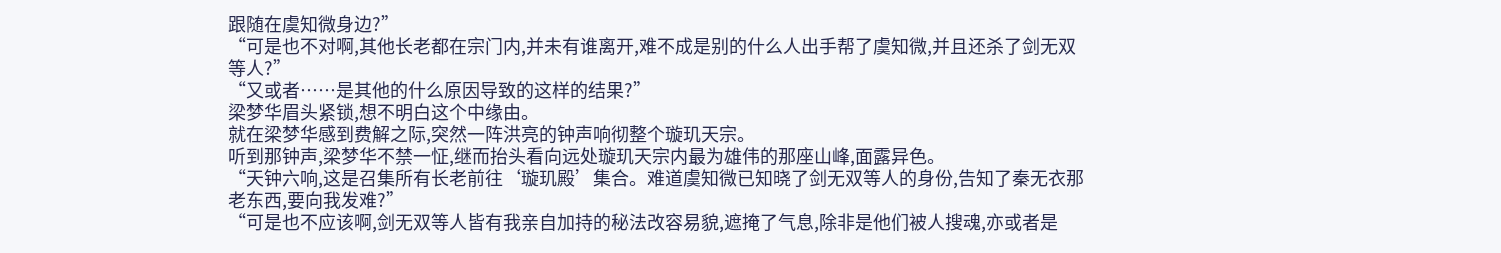跟随在虞知微身边?”
“可是也不对啊,其他长老都在宗门内,并未有谁离开,难不成是别的什么人出手帮了虞知微,并且还杀了剑无双等人?”
“又或者……是其他的什么原因导致的这样的结果?”
梁梦华眉头紧锁,想不明白这个中缘由。
就在梁梦华感到费解之际,突然一阵洪亮的钟声响彻整个璇玑天宗。
听到那钟声,梁梦华不禁一怔,继而抬头看向远处璇玑天宗内最为雄伟的那座山峰,面露异色。
“天钟六响,这是召集所有长老前往‘璇玑殿’集合。难道虞知微已知晓了剑无双等人的身份,告知了秦无衣那老东西,要向我发难?”
“可是也不应该啊,剑无双等人皆有我亲自加持的秘法改容易貌,遮掩了气息,除非是他们被人搜魂,亦或者是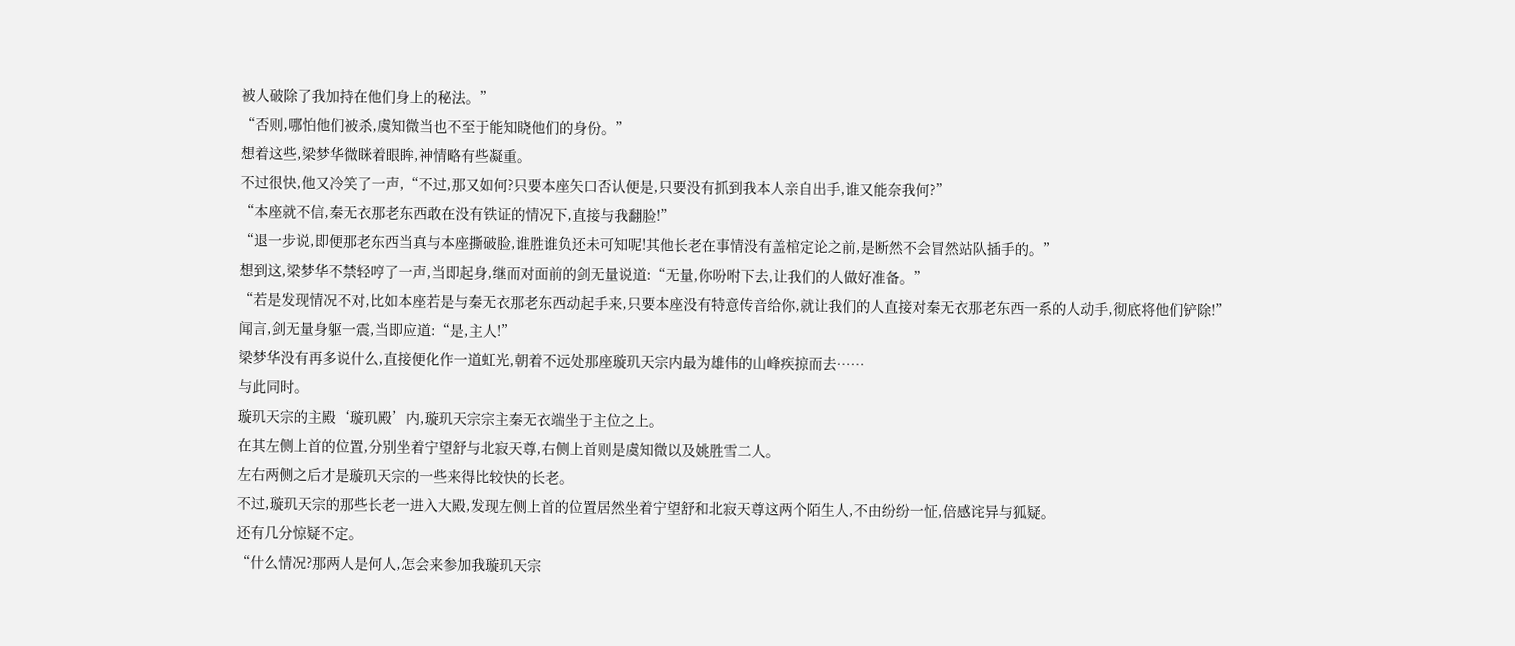被人破除了我加持在他们身上的秘法。”
“否则,哪怕他们被杀,虞知微当也不至于能知晓他们的身份。”
想着这些,梁梦华微眯着眼眸,神情略有些凝重。
不过很快,他又冷笑了一声,“不过,那又如何?只要本座矢口否认便是,只要没有抓到我本人亲自出手,谁又能奈我何?”
“本座就不信,秦无衣那老东西敢在没有铁证的情况下,直接与我翻脸!”
“退一步说,即便那老东西当真与本座撕破脸,谁胜谁负还未可知呢!其他长老在事情没有盖棺定论之前,是断然不会冒然站队插手的。”
想到这,梁梦华不禁轻哼了一声,当即起身,继而对面前的剑无量说道:“无量,你吩咐下去,让我们的人做好准备。”
“若是发现情况不对,比如本座若是与秦无衣那老东西动起手来,只要本座没有特意传音给你,就让我们的人直接对秦无衣那老东西一系的人动手,彻底将他们铲除!”
闻言,剑无量身躯一震,当即应道:“是,主人!”
梁梦华没有再多说什么,直接便化作一道虹光,朝着不远处那座璇玑天宗内最为雄伟的山峰疾掠而去……
与此同时。
璇玑天宗的主殿‘璇玑殿’内,璇玑天宗宗主秦无衣端坐于主位之上。
在其左侧上首的位置,分别坐着宁望舒与北寂天尊,右侧上首则是虞知微以及姚胜雪二人。
左右两侧之后才是璇玑天宗的一些来得比较快的长老。
不过,璇玑天宗的那些长老一进入大殿,发现左侧上首的位置居然坐着宁望舒和北寂天尊这两个陌生人,不由纷纷一怔,倍感诧异与狐疑。
还有几分惊疑不定。
“什么情况?那两人是何人,怎会来参加我璇玑天宗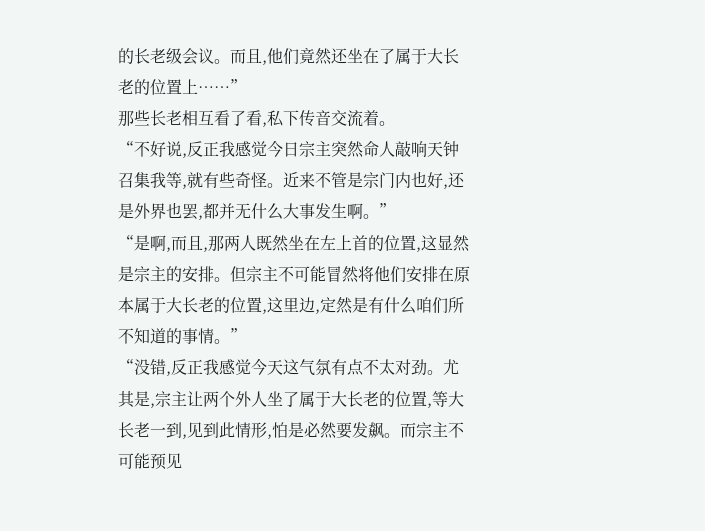的长老级会议。而且,他们竟然还坐在了属于大长老的位置上……”
那些长老相互看了看,私下传音交流着。
“不好说,反正我感觉今日宗主突然命人敲响天钟召集我等,就有些奇怪。近来不管是宗门内也好,还是外界也罢,都并无什么大事发生啊。”
“是啊,而且,那两人既然坐在左上首的位置,这显然是宗主的安排。但宗主不可能冒然将他们安排在原本属于大长老的位置,这里边,定然是有什么咱们所不知道的事情。”
“没错,反正我感觉今天这气氛有点不太对劲。尤其是,宗主让两个外人坐了属于大长老的位置,等大长老一到,见到此情形,怕是必然要发飙。而宗主不可能预见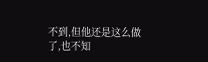不到,但他还是这么做了,也不知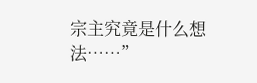宗主究竟是什么想法……”